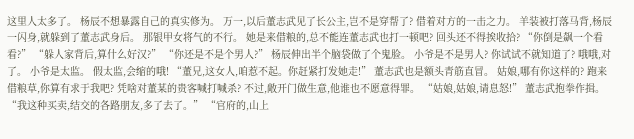这里人太多了。 杨辰不想暴露自己的真实修为。 万一,以后董志武见了长公主,岂不是穿帮了? 借着对方的一击之力。 羊装被打落马背,杨辰一闪身,就躲到了董志武身后。 那银甲女将气的不行。 她是来借粮的,总不能连董志武也打一顿吧? 回头还不得挨收拾? “你倒是飙一个看看?” “躲人家背后,算什么好汉?” “你还是不是个男人?” 杨辰伸出半个脑袋做了个鬼脸。 小爷是不是男人? 你试试不就知道了? 哦哦,对了。 小爷是太监。 假太监,会缩的哦! “董兄,这女人,咱惹不起。你赶紧打发她走!” 董志武也是额头青筋直冒。 姑娘,哪有你这样的? 跑来借粮草,你算有求于我吧? 凭啥对董某的贵客喊打喊杀? 不过,敞开门做生意,他谁也不愿意得罪。 “姑娘,姑娘,请息怒!” 董志武抱拳作揖。 “我这种买卖,结交的各路朋友,多了去了。” “官府的,山上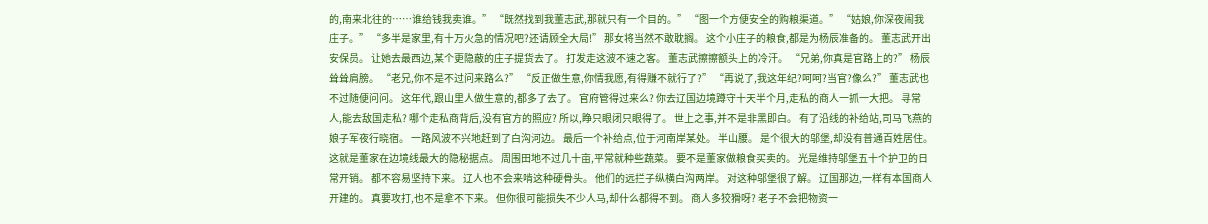的,南来北往的……谁给钱我卖谁。” “既然找到我董志武,那就只有一个目的。” “图一个方便安全的购粮渠道。” “姑娘,你深夜闹我庄子。” “多半是家里,有十万火急的情况吧?还请顾全大局!” 那女将当然不敢耽搁。 这个小庄子的粮食,都是为杨辰准备的。 董志武开出安保员。 让她去最西边,某个更隐蔽的庄子提货去了。 打发走这波不速之客。 董志武擦擦额头上的冷汗。 “兄弟,你真是官路上的?” 杨辰耸耸肩膀。 “老兄,你不是不过问来路么?” “反正做生意,你情我愿,有得赚不就行了?” “再说了,我这年纪?呵呵?当官?像么?” 董志武也不过随便问问。 这年代,跟山里人做生意的,都多了去了。 官府管得过来么? 你去辽国边境蹲守十天半个月,走私的商人一抓一大把。 寻常人,能去敌国走私? 哪个走私商背后,没有官方的照应? 所以,睁只眼闭只眼得了。 世上之事,并不是非黑即白。 有了沿线的补给站,司马飞燕的娘子军夜行晓宿。 一路风波不兴地赶到了白沟河边。 最后一个补给点,位于河南岸某处。 半山腰。 是个很大的邬堡,却没有普通百姓居住。 这就是董家在边境线最大的隐秘据点。 周围田地不过几十亩,平常就种些蔬菜。 要不是董家做粮食买卖的。 光是维持邬堡五十个护卫的日常开销。 都不容易坚持下来。 辽人也不会来啃这种硬骨头。 他们的远拦子纵横白沟两岸。 对这种邬堡很了解。 辽国那边,一样有本国商人开建的。 真要攻打,也不是拿不下来。 但你很可能损失不少人马,却什么都得不到。 商人多狡猾呀? 老子不会把物资一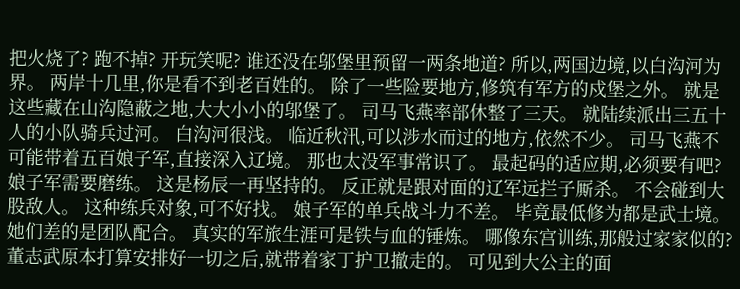把火烧了? 跑不掉? 开玩笑呢? 谁还没在邬堡里预留一两条地道? 所以,两国边境,以白沟河为界。 两岸十几里,你是看不到老百姓的。 除了一些险要地方,修筑有军方的戍堡之外。 就是这些藏在山沟隐蔽之地,大大小小的邬堡了。 司马飞燕率部休整了三天。 就陆续派出三五十人的小队骑兵过河。 白沟河很浅。 临近秋汛,可以涉水而过的地方,依然不少。 司马飞燕不可能带着五百娘子军,直接深入辽境。 那也太没军事常识了。 最起码的适应期,必须要有吧? 娘子军需要磨练。 这是杨辰一再坚持的。 反正就是跟对面的辽军远拦子厮杀。 不会碰到大股敌人。 这种练兵对象,可不好找。 娘子军的单兵战斗力不差。 毕竟最低修为都是武士境。 她们差的是团队配合。 真实的军旅生涯可是铁与血的锤炼。 哪像东宫训练,那般过家家似的? 董志武原本打算安排好一切之后,就带着家丁护卫撤走的。 可见到大公主的面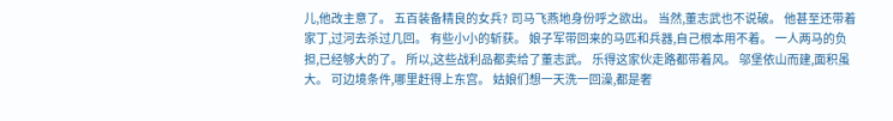儿,他改主意了。 五百装备精良的女兵? 司马飞燕地身份呼之欲出。 当然,董志武也不说破。 他甚至还带着家丁,过河去杀过几回。 有些小小的斩获。 娘子军带回来的马匹和兵器,自己根本用不着。 一人两马的负担,已经够大的了。 所以,这些战利品都卖给了董志武。 乐得这家伙走路都带着风。 邬堡依山而建,面积虽大。 可边境条件,哪里赶得上东宫。 姑娘们想一天洗一回澡,都是奢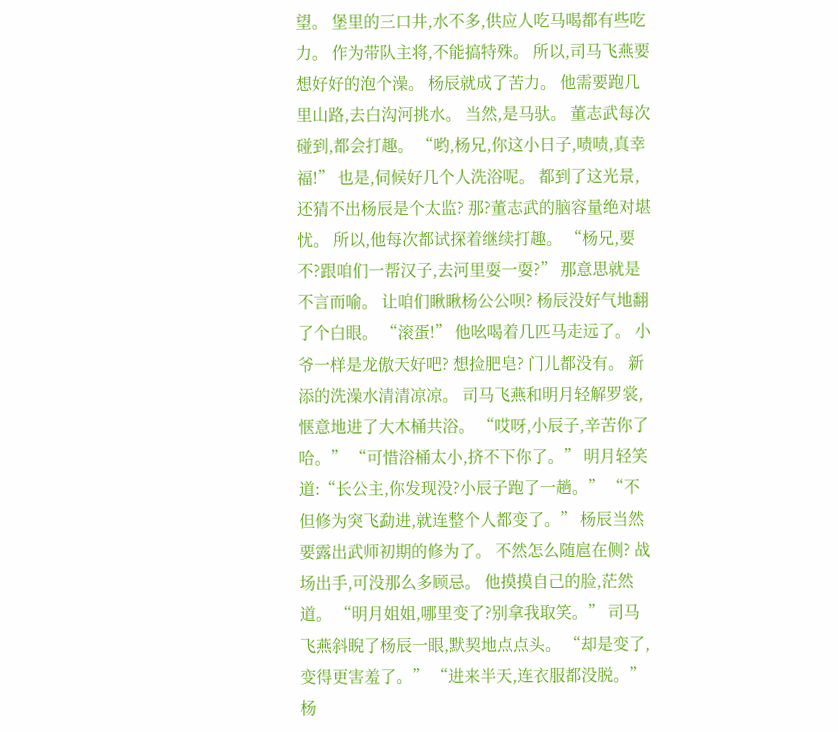望。 堡里的三口井,水不多,供应人吃马喝都有些吃力。 作为带队主将,不能搞特殊。 所以,司马飞燕要想好好的泡个澡。 杨辰就成了苦力。 他需要跑几里山路,去白沟河挑水。 当然,是马驮。 董志武每次碰到,都会打趣。 “哟,杨兄,你这小日子,啧啧,真幸福!” 也是,伺候好几个人洗浴呢。 都到了这光景,还猜不出杨辰是个太监? 那?董志武的脑容量绝对堪忧。 所以,他每次都试探着继续打趣。 “杨兄,要不?跟咱们一帮汉子,去河里耍一耍?” 那意思就是不言而喻。 让咱们瞅瞅杨公公呗? 杨辰没好气地翻了个白眼。 “滚蛋!” 他吆喝着几匹马走远了。 小爷一样是龙傲天好吧? 想捡肥皂? 门儿都没有。 新添的洗澡水清清凉凉。 司马飞燕和明月轻解罗裳,惬意地进了大木桶共浴。 “哎呀,小辰子,辛苦你了哈。” “可惜浴桶太小,挤不下你了。” 明月轻笑道:“长公主,你发现没?小辰子跑了一趟。” “不但修为突飞勐进,就连整个人都变了。” 杨辰当然要露出武师初期的修为了。 不然怎么随扈在侧? 战场出手,可没那么多顾忌。 他摸摸自己的脸,茫然道。 “明月姐姐,哪里变了?别拿我取笑。” 司马飞燕斜睨了杨辰一眼,默契地点点头。 “却是变了,变得更害羞了。” “进来半天,连衣服都没脱。” 杨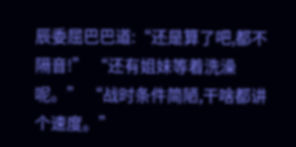辰委屈巴巴道:“还是算了吧,都不隔音!” “还有姐妹等着洗澡呢。” “战时条件简陋,干啥都讲个速度。”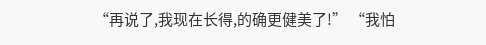“再说了,我现在长得,的确更健美了!” “我怕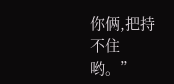你俩,把持不住哟。”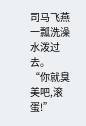司马飞燕一瓢洗澡水泼过去。 “你就臭美吧,滚蛋!”